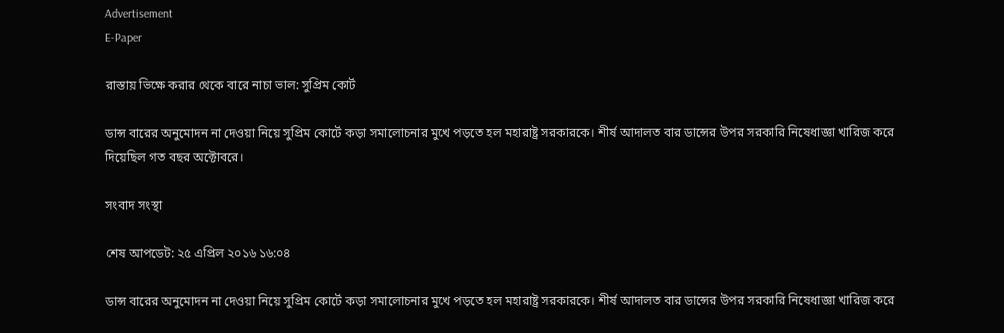Advertisement
E-Paper

রাস্তায় ভিক্ষে করার থেকে বারে নাচা ভাল: সুপ্রিম কোর্ট

ডান্স বারের অনুমোদন না দেওয়া নিয়ে সুপ্রিম কোর্টে কড়া সমালোচনার মুখে পড়তে হল মহারাষ্ট্র সরকারকে। শীর্ষ আদালত বার ডান্সের উপর সরকারি নিষেধাজ্ঞা খারিজ করে দিয়েছিল গত বছর অক্টোবরে।

সংবাদ সংস্থা

শেষ আপডেট: ২৫ এপ্রিল ২০১৬ ১৬:০৪

ডান্স বারের অনুমোদন না দেওয়া নিয়ে সুপ্রিম কোর্টে কড়া সমালোচনার মুখে পড়তে হল মহারাষ্ট্র সরকারকে। শীর্ষ আদালত বার ডান্সের উপর সরকারি নিষেধাজ্ঞা খারিজ করে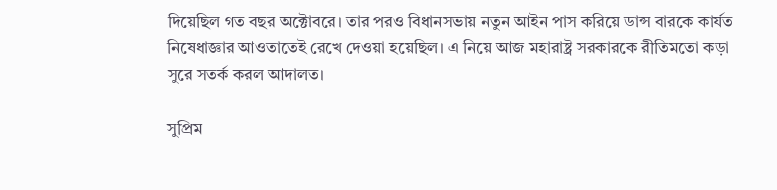দিয়েছিল গত বছর অক্টোবরে। তার পরও বিধানসভায় নতুন আইন পাস করিয়ে ডান্স বারকে কার্যত নিষেধাজ্ঞার আওতাতেই রেখে দেওয়া হয়েছিল। এ নিয়ে আজ মহারাষ্ট্র সরকারকে রীতিমতো কড়া সুরে সতর্ক করল আদালত।

সুপ্রিম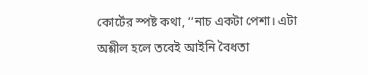কোর্টের স্পষ্ট কথা, ‘‘নাচ একটা পেশা। এটা অশ্লীল হলে তবেই আইনি বৈধতা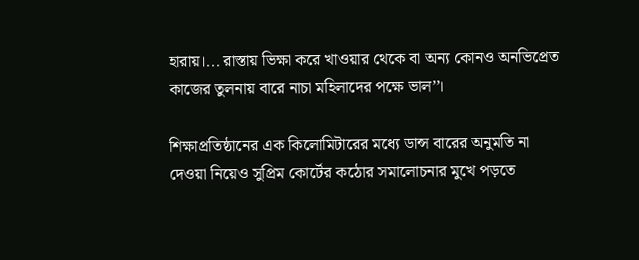হারায়।... রাস্তায় ভিক্ষা করে খাওয়ার থেকে বা অন্য কোনও অনভিপ্রেত কাজের তুলনায় বারে নাচা মহিলাদের পক্ষে ভাল’’।

শিক্ষাপ্রতিষ্ঠানের এক কিলোমিটারের মধ্যে ডান্স বারের অনুমতি না দেওয়া নিয়েও সুপ্রিম কোর্টের কঠোর সমালোচনার মুখে পড়তে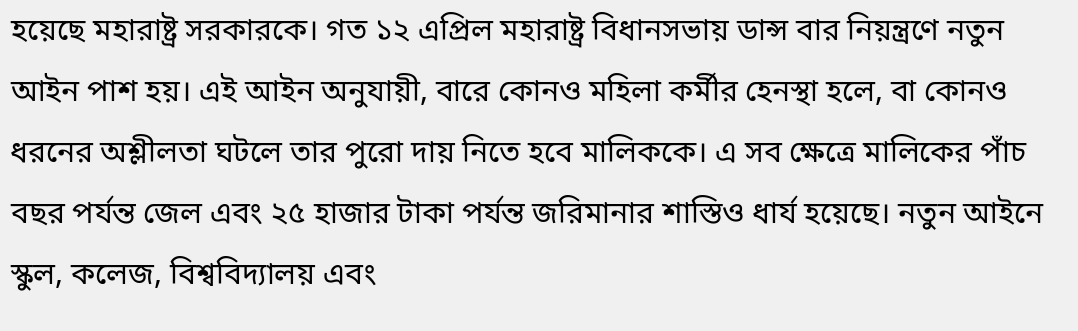হয়েছে মহারাষ্ট্র সরকারকে। গত ১২ এপ্রিল মহারাষ্ট্র বিধানসভায় ডান্স বার নিয়ন্ত্রণে নতুন আইন পাশ হয়। এই আইন অনুযায়ী, বারে কোনও মহিলা কর্মীর হেনস্থা হলে, বা কোনও ধরনের অশ্লীলতা ঘটলে তার পুরো দায় নিতে হবে মালিককে। এ সব ক্ষেত্রে মালিকের পাঁচ বছর পর্যন্ত জেল এবং ২৫ হাজার টাকা পর্যন্ত জরিমানার শাস্তিও ধার্য হয়েছে। নতুন আইনে স্কুল, কলেজ, বিশ্ববিদ্যালয় এবং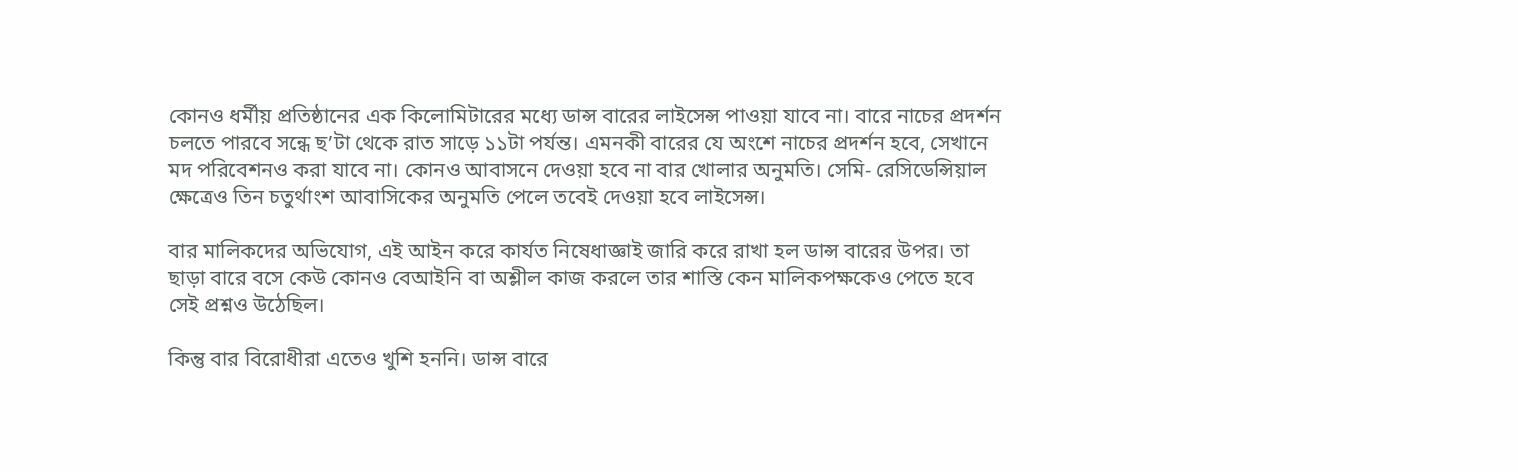কোনও ধর্মীয় প্রতিষ্ঠানের এক কিলোমিটারের মধ্যে ডান্স বারের লাইসেন্স পাওয়া যাবে না। বারে নাচের প্রদর্শন চলতে পারবে সন্ধে ছ’টা থেকে রাত সাড়ে ১১টা পর্যন্ত। এমনকী বারের যে অংশে নাচের প্রদর্শন হবে, সেখানে মদ পরিবেশনও করা যাবে না। কোনও আবাসনে দেওয়া হবে না বার খোলার অনুমতি। সেমি- রেসিডেন্সিয়াল ক্ষেত্রেও তিন চতুর্থাংশ আবাসিকের অনুমতি পেলে তবেই দেওয়া হবে লাইসেন্স।

বার মালিকদের অভিযোগ, এই আইন করে কার্যত নিষেধাজ্ঞাই জারি করে রাখা হল ডান্স বারের উপর। তা ছাড়া বারে বসে কেউ কোনও বেআইনি বা অশ্লীল কাজ করলে তার শাস্তি কেন মালিকপক্ষকেও পেতে হবে সেই প্রশ্নও উঠেছিল।

কিন্তু বার বিরোধীরা এতেও খুশি হননি। ডান্স বারে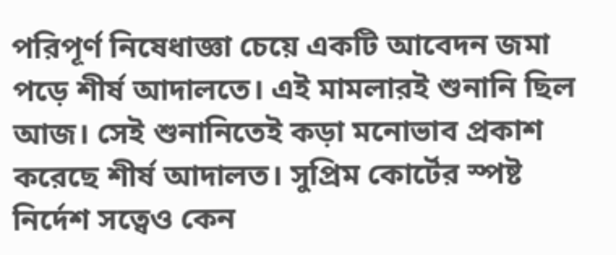পরিপূর্ণ নিষেধাজ্ঞা চেয়ে একটি আবেদন জমা পড়ে শীর্ষ আদালতে। এই মামলারই শুনানি ছিল আজ। সেই শুনানিতেই কড়া মনোভাব প্রকাশ করেছে শীর্ষ আদালত। সুপ্রিম কোর্টের স্পষ্ট নির্দেশ সত্বেও কেন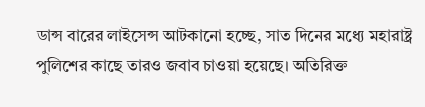ডান্স বারের লাইসেন্স আটকানো হচ্ছে, সাত দিনের মধ্যে মহারাষ্ট্র পুলিশের কাছে তারও জবাব চাওয়া হয়েছে। অতিরিক্ত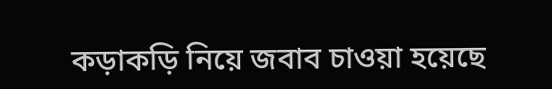কড়াকড়ি নিয়ে জবাব চাওয়া হয়েছে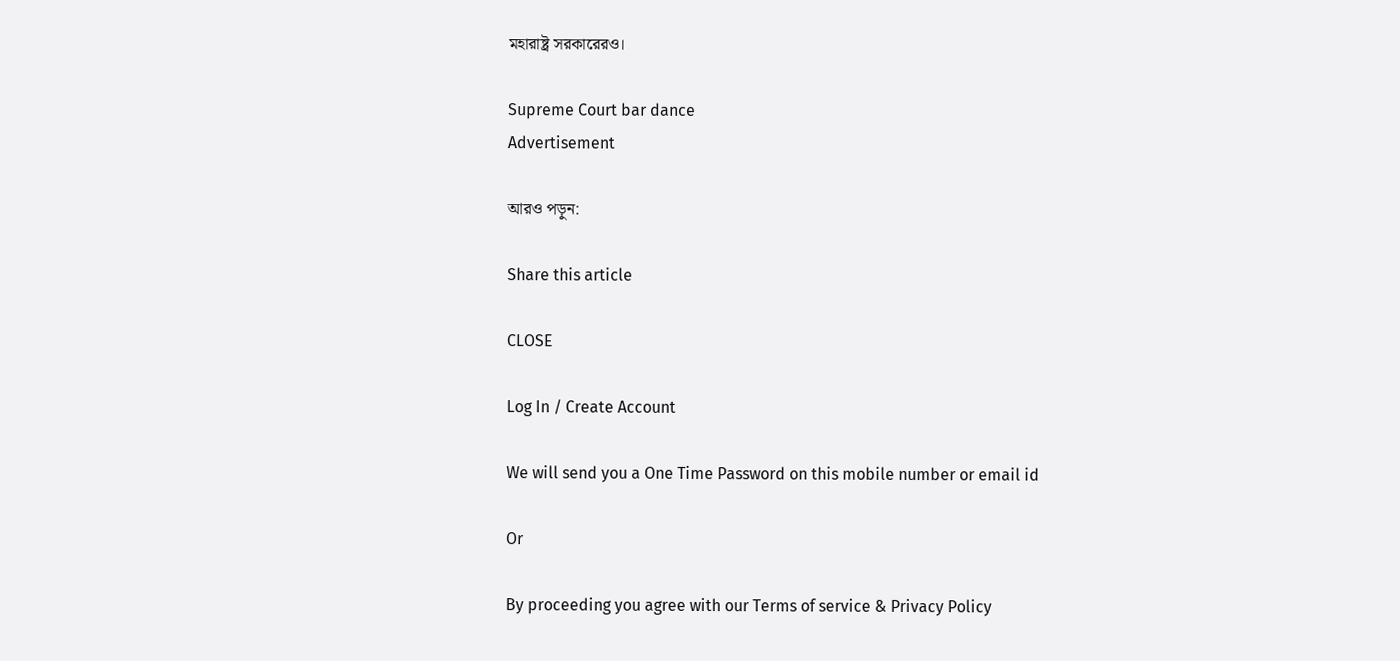মহারাষ্ট্র সরকারেরও।

Supreme Court bar dance
Advertisement

আরও পড়ুন:

Share this article

CLOSE

Log In / Create Account

We will send you a One Time Password on this mobile number or email id

Or

By proceeding you agree with our Terms of service & Privacy Policy